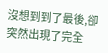沒想到到了最後,卻突然出現了完全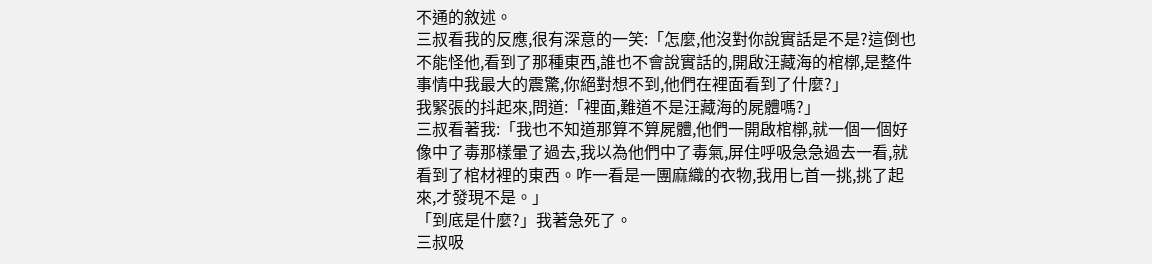不通的敘述。
三叔看我的反應,很有深意的一笑:「怎麼,他沒對你說實話是不是?這倒也不能怪他,看到了那種東西,誰也不會說實話的,開啟汪藏海的棺槨,是整件事情中我最大的震驚,你絕對想不到,他們在裡面看到了什麼?」
我緊張的抖起來,問道:「裡面,難道不是汪藏海的屍體嗎?」
三叔看著我:「我也不知道那算不算屍體,他們一開啟棺槨,就一個一個好像中了毒那樣暈了過去,我以為他們中了毒氣,屏住呼吸急急過去一看,就看到了棺材裡的東西。咋一看是一團麻織的衣物,我用匕首一挑,挑了起來,才發現不是。」
「到底是什麼?」我著急死了。
三叔吸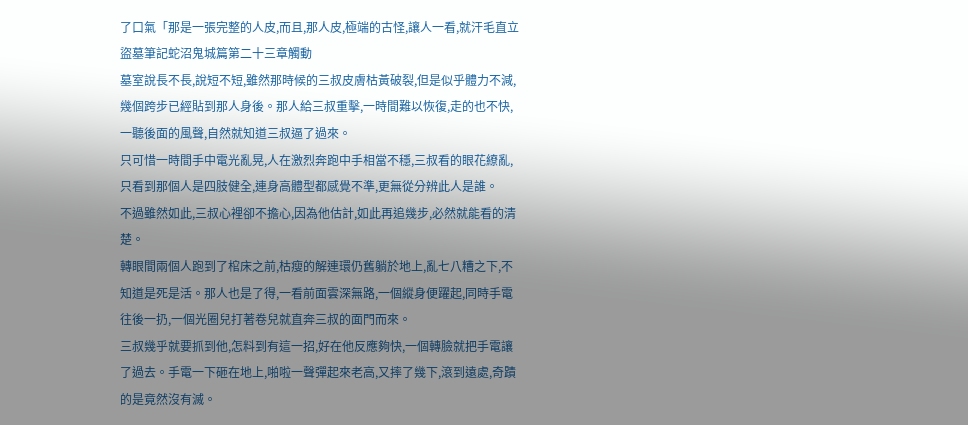了口氣「那是一張完整的人皮,而且,那人皮,極端的古怪,讓人一看,就汗毛直立
盜墓筆記蛇沼鬼城篇第二十三章觸動
墓室說長不長,說短不短,雖然那時候的三叔皮膚枯黃破裂,但是似乎體力不減,幾個跨步已經貼到那人身後。那人給三叔重擊,一時間難以恢復,走的也不快,一聽後面的風聲,自然就知道三叔逼了過來。
只可惜一時間手中電光亂晃,人在激烈奔跑中手相當不穩,三叔看的眼花繚亂,只看到那個人是四肢健全,連身高體型都感覺不準,更無從分辨此人是誰。
不過雖然如此,三叔心裡卻不擔心,因為他估計,如此再追幾步,必然就能看的清楚。
轉眼間兩個人跑到了棺床之前,枯瘦的解連環仍舊躺於地上,亂七八糟之下,不知道是死是活。那人也是了得,一看前面雲深無路,一個縱身便躍起,同時手電往後一扔,一個光圈兒打著卷兒就直奔三叔的面門而來。
三叔幾乎就要抓到他,怎料到有這一招,好在他反應夠快,一個轉臉就把手電讓了過去。手電一下砸在地上,啪啦一聲彈起來老高,又摔了幾下,滾到遠處,奇蹟的是竟然沒有滅。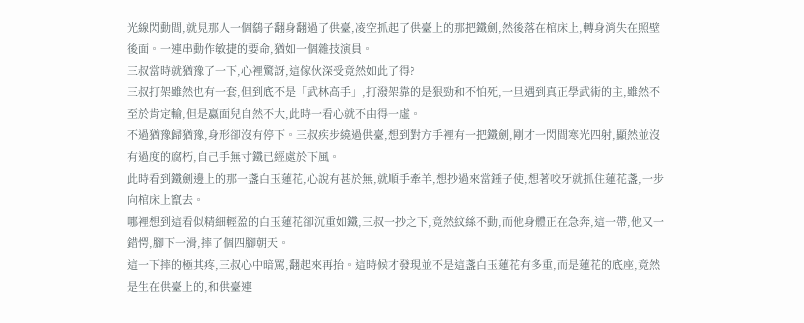光線閃動間,就見那人一個鷂子翻身翻過了供臺,凌空抓起了供臺上的那把鐵劍,然後落在棺床上,轉身消失在照壁後面。一連串動作敏捷的要命,猶如一個雜技演員。
三叔當時就猶豫了一下,心裡驚訝,這傢伙深受竟然如此了得?
三叔打架雖然也有一套,但到底不是「武林高手」,打潑架靠的是狠勁和不怕死,一旦遇到真正學武術的主,雖然不至於肯定輸,但是嬴面兒自然不大,此時一看心就不由得一虛。
不過猶豫歸猶豫,身形卻沒有停下。三叔疾步繞過供臺,想到對方手裡有一把鐵劍,剛才一閃間寒光四射,顯然並沒有過度的腐朽,自己手無寸鐵已經處於下風。
此時看到鐵劍邊上的那一盞白玉蓮花,心說有甚於無,就順手牽羊,想抄過來當錘子使,想著咬牙就抓住蓮花盞,一步向棺床上竄去。
哪裡想到這看似精細輕盈的白玉蓮花卻沉重如鐵,三叔一抄之下,竟然紋絲不動,而他身體正在急奔,這一帶,他又一錯愕,腳下一滑,摔了個四腳朝天。
這一下摔的極其疼,三叔心中暗罵,翻起來再抬。這時候才發現並不是這盞白玉蓮花有多重,而是蓮花的底座,竟然是生在供臺上的,和供臺連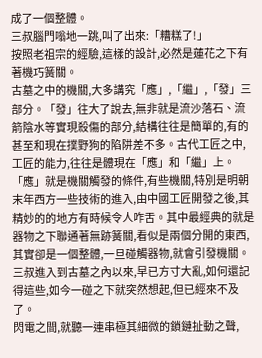成了一個整體。
三叔腦門嗡地一跳,叫了出來:「糟糕了!」
按照老祖宗的經驗,這樣的設計,必然是蓮花之下有著機巧簧關。
古墓之中的機關,大多講究「應」,「繼」,「發」三部分。「發」往大了說去,無非就是流沙落石、流箭陰水等實現殺傷的部分,結構往往是簡單的,有的甚至和現在撲野狗的陷阱差不多。古代工匠之中,工匠的能力,往往是體現在「應」和「繼」上。「應」就是機關觸發的條件,有些機關,特別是明朝末年西方一些技術的進入,由中國工匠開發之後,其精妙的的地方有時候令人咋舌。其中最經典的就是器物之下聯通著無跡簧關,看似是兩個分開的東西,其實卻是一個整體,一旦碰觸器物,就會引發機關。
三叔進入到古墓之內以來,早已方寸大亂,如何還記得這些,如今一碰之下就突然想起,但已經來不及了。
閃電之間,就聽一連串極其細微的鎖鏈扯動之聲,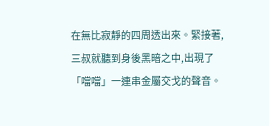在無比寂靜的四周透出來。緊接著,三叔就聽到身後黑暗之中,出現了「噹噹」一連串金屬交戈的聲音。